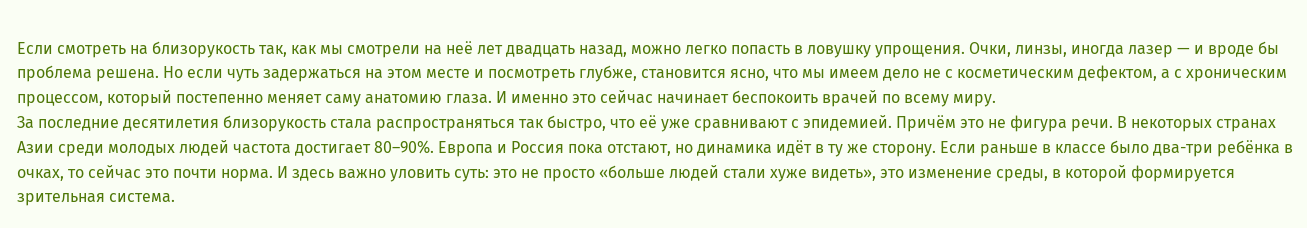Если смотреть на близорукость так, как мы смотрели на неё лет двадцать назад, можно легко попасть в ловушку упрощения. Очки, линзы, иногда лазер — и вроде бы проблема решена. Но если чуть задержаться на этом месте и посмотреть глубже, становится ясно, что мы имеем дело не с косметическим дефектом, а с хроническим процессом, который постепенно меняет саму анатомию глаза. И именно это сейчас начинает беспокоить врачей по всему миру.
За последние десятилетия близорукость стала распространяться так быстро, что её уже сравнивают с эпидемией. Причём это не фигура речи. В некоторых странах Азии среди молодых людей частота достигает 80–90%. Европа и Россия пока отстают, но динамика идёт в ту же сторону. Если раньше в классе было два-три ребёнка в очках, то сейчас это почти норма. И здесь важно уловить суть: это не просто «больше людей стали хуже видеть», это изменение среды, в которой формируется зрительная система.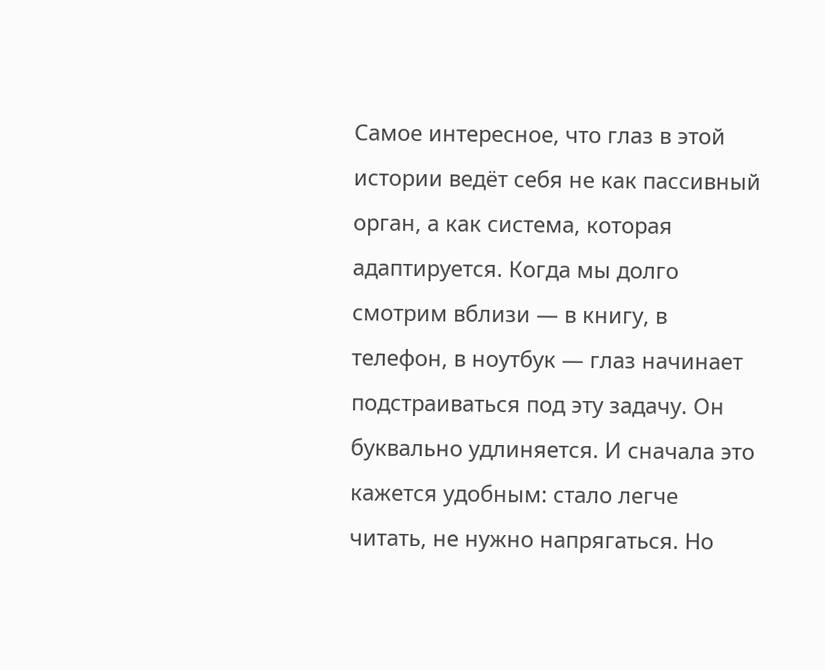Самое интересное, что глаз в этой истории ведёт себя не как пассивный орган, а как система, которая адаптируется. Когда мы долго смотрим вблизи — в книгу, в телефон, в ноутбук — глаз начинает подстраиваться под эту задачу. Он буквально удлиняется. И сначала это кажется удобным: стало легче читать, не нужно напрягаться. Но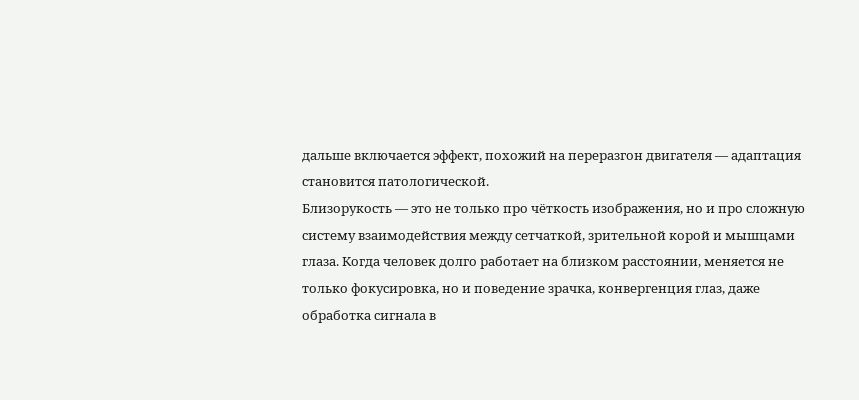дальше включается эффект, похожий на переразгон двигателя — адаптация становится патологической.
Близорукость — это не только про чёткость изображения, но и про сложную систему взаимодействия между сетчаткой, зрительной корой и мышцами глаза. Когда человек долго работает на близком расстоянии, меняется не только фокусировка, но и поведение зрачка, конвергенция глаз, даже обработка сигнала в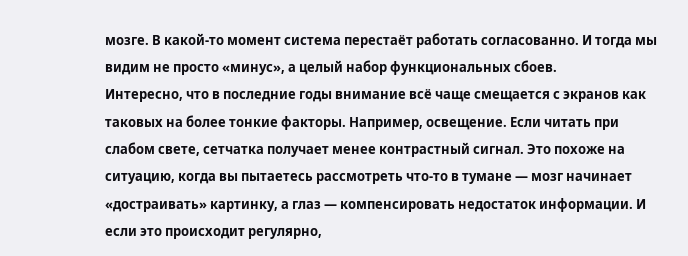мозге. В какой-то момент система перестаёт работать согласованно. И тогда мы видим не просто «минус», а целый набор функциональных сбоев.
Интересно, что в последние годы внимание всё чаще смещается с экранов как таковых на более тонкие факторы. Например, освещение. Если читать при слабом свете, сетчатка получает менее контрастный сигнал. Это похоже на ситуацию, когда вы пытаетесь рассмотреть что-то в тумане — мозг начинает «достраивать» картинку, а глаз — компенсировать недостаток информации. И если это происходит регулярно,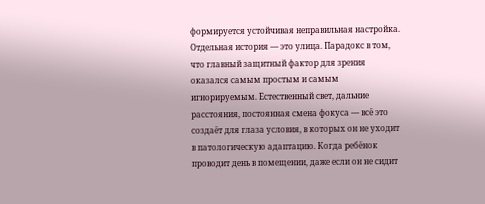формируется устойчивая неправильная настройка.
Отдельная история — это улица. Парадокс в том, что главный защитный фактор для зрения оказался самым простым и самым игнорируемым. Естественный свет, дальние расстояния, постоянная смена фокуса — всё это создаёт для глаза условия, в которых он не уходит в патологическую адаптацию. Когда ребёнок проводит день в помещении, даже если он не сидит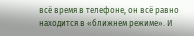всё время в телефоне, он всё равно находится в «ближнем режиме». И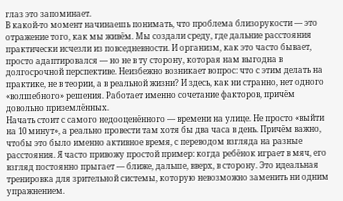глаз это запоминает.
В какой-то момент начинаешь понимать, что проблема близорукости — это отражение того, как мы живём. Мы создали среду, где дальние расстояния практически исчезли из повседневности. И организм, как это часто бывает, просто адаптировался — но не в ту сторону, которая нам выгодна в долгосрочной перспективе. Неизбежно возникает вопрос: что с этим делать на практике, не в теории, а в реальной жизни? И здесь, как ни странно, нет одного «волшебного» решения. Работает именно сочетание факторов, причём довольно приземлённых.
Начать стоит с самого недооценённого — времени на улице. Не просто «выйти на 10 минут», а реально провести там хотя бы два часа в день. Причём важно, чтобы это было именно активное время, с переводом взгляда на разные расстояния. Я часто привожу простой пример: когда ребёнок играет в мяч, его взгляд постоянно прыгает — ближе, дальше, вверх, в сторону. Это идеальная тренировка для зрительной системы, которую невозможно заменить ни одним упражнением.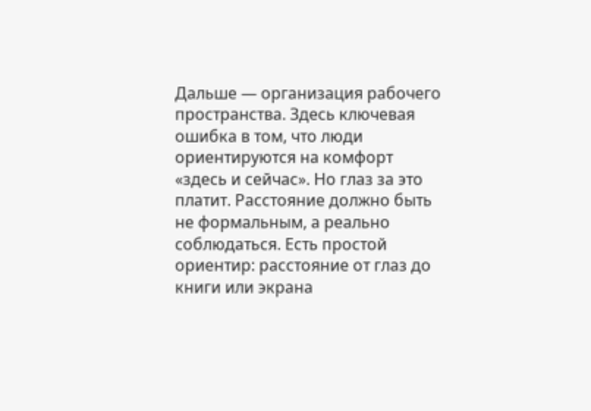Дальше — организация рабочего пространства. Здесь ключевая ошибка в том, что люди ориентируются на комфорт «здесь и сейчас». Но глаз за это платит. Расстояние должно быть не формальным, а реально соблюдаться. Есть простой ориентир: расстояние от глаз до книги или экрана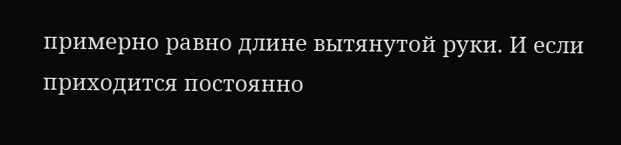примерно равно длине вытянутой руки. И если приходится постоянно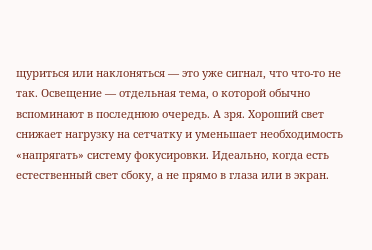щуриться или наклоняться — это уже сигнал, что что-то не так. Освещение — отдельная тема, о которой обычно вспоминают в последнюю очередь. А зря. Хороший свет снижает нагрузку на сетчатку и уменьшает необходимость «напрягать» систему фокусировки. Идеально, когда есть естественный свет сбоку, а не прямо в глаза или в экран.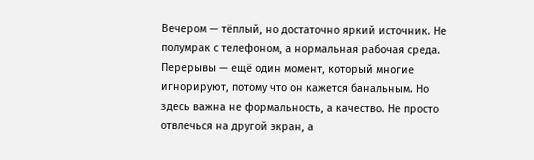Вечером — тёплый, но достаточно яркий источник. Не полумрак с телефоном, а нормальная рабочая среда.
Перерывы — ещё один момент, который многие игнорируют, потому что он кажется банальным. Но здесь важна не формальность, а качество. Не просто отвлечься на другой экран, а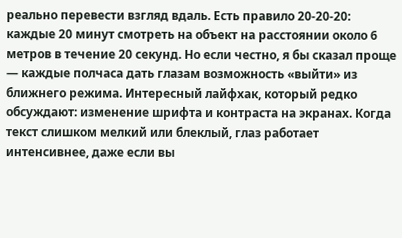реально перевести взгляд вдаль. Есть правило 20-20-20: каждые 20 минут смотреть на объект на расстоянии около 6 метров в течение 20 секунд. Но если честно, я бы сказал проще — каждые полчаса дать глазам возможность «выйти» из ближнего режима. Интересный лайфхак, который редко обсуждают: изменение шрифта и контраста на экранах. Когда текст слишком мелкий или блеклый, глаз работает интенсивнее, даже если вы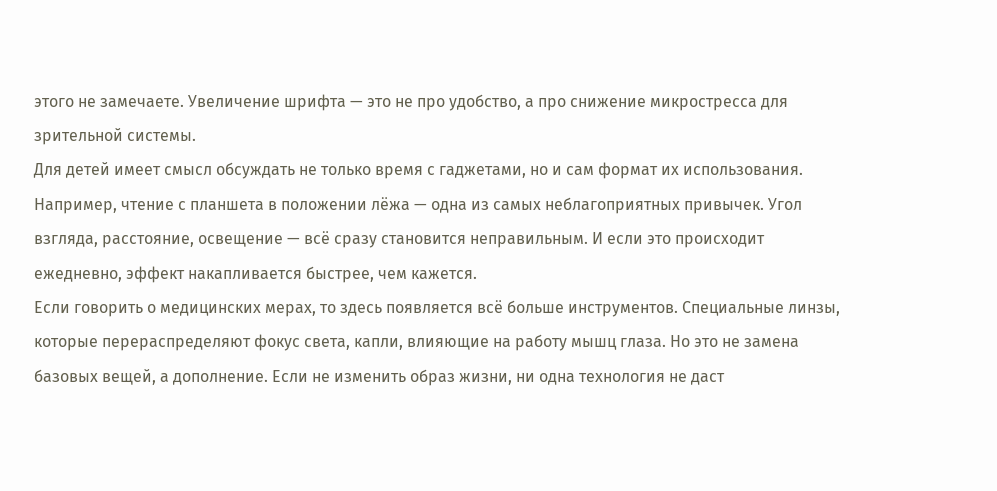этого не замечаете. Увеличение шрифта — это не про удобство, а про снижение микростресса для зрительной системы.
Для детей имеет смысл обсуждать не только время с гаджетами, но и сам формат их использования. Например, чтение с планшета в положении лёжа — одна из самых неблагоприятных привычек. Угол взгляда, расстояние, освещение — всё сразу становится неправильным. И если это происходит ежедневно, эффект накапливается быстрее, чем кажется.
Если говорить о медицинских мерах, то здесь появляется всё больше инструментов. Специальные линзы, которые перераспределяют фокус света, капли, влияющие на работу мышц глаза. Но это не замена базовых вещей, а дополнение. Если не изменить образ жизни, ни одна технология не даст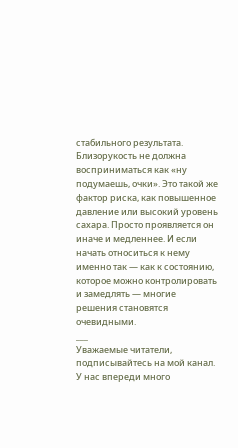стабильного результата. Близорукость не должна восприниматься как «ну подумаешь, очки». Это такой же фактор риска, как повышенное давление или высокий уровень сахара. Просто проявляется он иначе и медленнее. И если начать относиться к нему именно так — как к состоянию, которое можно контролировать и замедлять — многие решения становятся очевидными.
___
Уважаемые читатели, подписывайтесь на мой канал. У нас впереди много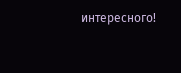интересного!